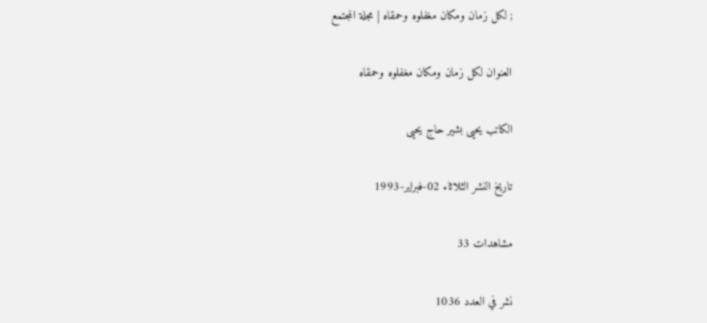; لكل زمان ومكان مغفلوه وحمقاه | مجلة المجتمع

العنوان لكل زمان ومكان مغفلوه وحمقاه

الكاتب يحيى بشير حاج يحيى

تاريخ النشر الثلاثاء 02-فبراير-1993

مشاهدات 33

نشر في العدد 1036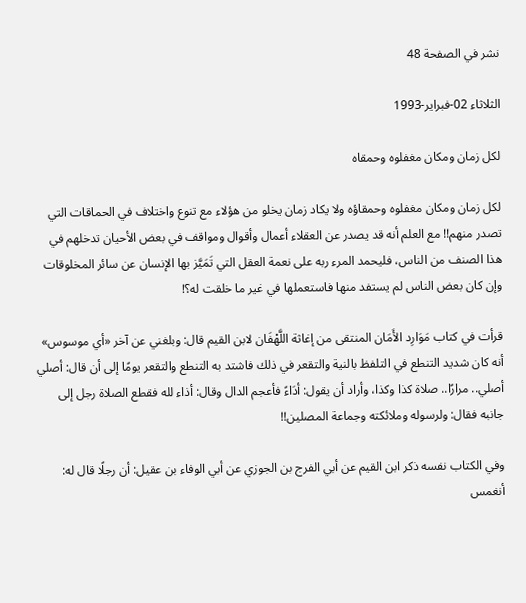نشر في الصفحة 48

الثلاثاء 02-فبراير-1993

لكل زمان ومكان مغفلوه وحمقاه

لكل زمان ومكان مغفلوه وحمقاؤه ولا يكاد زمان يخلو من هؤلاء مع تنوع واختلاف في الحماقات التي تصدر منهم!! مع العلم أنه قد يصدر عن العقلاء أعمال وأقوال ومواقف في بعض الأحيان تدخلهم في هذا الصنف من الناس، فليحمد المرء ربه على نعمة العقل التي تَمَيَّز بها الإنسان عن سائر المخلوقات وإن كان بعض الناس لم يستفد منها فاستعملها في غير ما خلقت له؟!

قرأت في كتاب مَوَارِد الأَمَان المنتقى من إغاثة اللَّهْفَان لابن القيم قال: وبلغني عن آخر «أي موسوس» أنه كان شديد التنطع في التلفظ بالنية والتقعر في ذلك فاشتد به التنطع والتقعر يومًا إلى أن قال: أصلي أصلي.. مرارًا.. صلاة كذا وكذا، وأراد أن يقول: أدَاءً فأعجم الدال وقال: أذاء لله فقطع الصلاة رجل إلى جانبه فقال: ولرسوله وملائكته وجماعة المصلين!!

وفي الكتاب نفسه ذكر ابن القيم عن أبي الفرج بن الجوزي عن أبي الوفاء بن عقيل: أن رجلًا قال له: أنغمس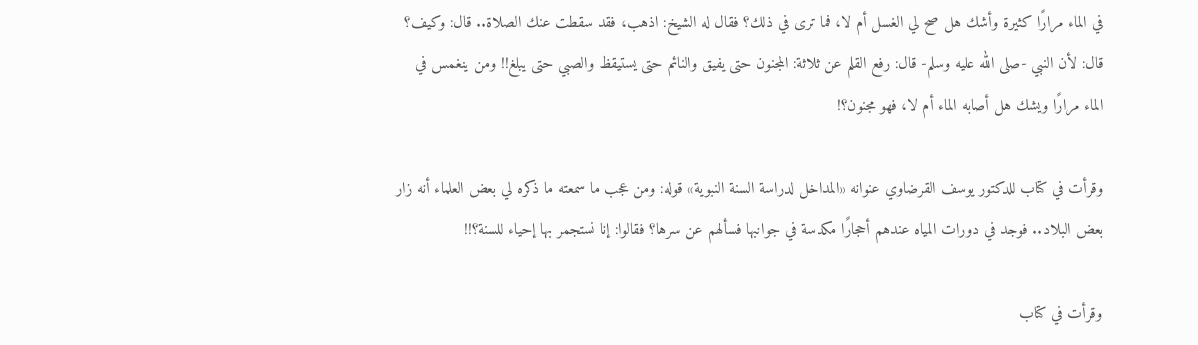في الماء مرارًا كثيرة وأشك هل صح لي الغسل أم لا، فما ترى في ذلك؟ فقال له الشيخ: اذهب، فقد سقطت عنك الصلاة.. قال: وكيف؟ قال: لأن النبي -صلى الله عليه وسلم- قال: رفع القلم عن ثلاثة: المجنون حتى يفيق والنائم حتى يستيقظ والصبي حتى يبلغ!! ومن ينغمس في الماء مرارًا ويشك هل أصابه الماء أم لا، فهو مجنون؟!

وقرأت في كتاب للدكتور يوسف القرضاوي عنوانه «المداخل لدراسة السنة النبوية» قوله: ومن عجب ما سمعته ما ذكره لي بعض العلماء أنه زار بعض البلاد.. فوجد في دورات المياه عندهم أحجارًا مكدسة في جوانبها فسألهم عن سرها؟ فقالوا: إنا نستجمر بها إحياء للسنة؟!!

وقرأت في كتاب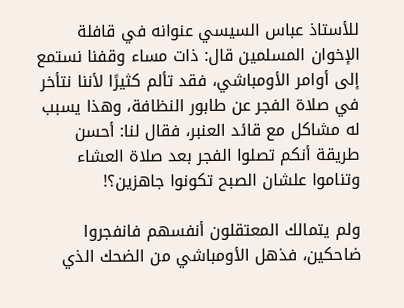للأستاذ عباس السيسي عنوانه في قافلة الإخوان المسلمين قال: ذات مساء وقفنا نستمع إلى أوامر الأومباشي، فقد تألم كثيرًا لأننا نتأخر في صلاة الفجر عن طابور النظافة، وهذا يسبب له مشاكل مع قائد العنبر، فقال لنا: أحسن طريقة أنكم تصلوا الفجر بعد صلاة العشاء وتناموا علشان الصبح تكونوا جاهزين؟!

ولم يتمالك المعتقلون أنفسهم فانفجروا ضاحكين، فذهل الأومباشي من الضحك الذي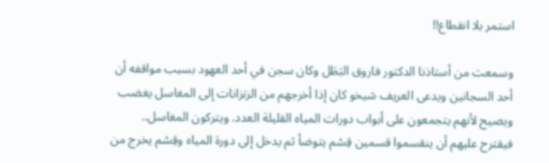استمر بلا انقطاع!!

وسمعت من أستاذنا الدكتور فاروق البَطَل وكان سجن في أحد العهود بسبب مواقفه أن أحد السجانين ويدعى العريف شيخو كان إذا أخرجهم من الزنزانات إلى المغاسل يغضب ويصيح لأنهم يتجمعون على أبواب دورات المياه القليلة العدد. ويتركون المغاسل.. فيقترح عليهم أن ينقسموا قسمين قِسْم يتوضأ ثم يدخل إلى دورة المياه وقِسْم يخرج من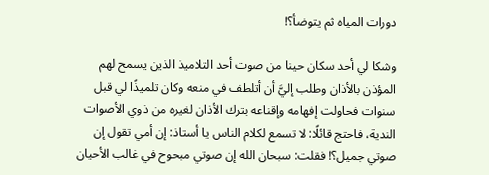دورات المياه ثم يتوضأ؟!

وشكا لي أحد سكان حينا من صوت أحد التلاميذ الذين يسمح لهم المؤذن بالأذان وطلب إليَّ أن أتلطف في منعه وكان تلميذًا لي قبل سنوات فحاولت إفهامه وإقناعه بترك الأذان لغيره من ذوي الأصوات الندية، فاحتج قائلًا: لا تسمع لكلام الناس يا أستاذ: إن أمي تقول إن صوتي جميل؟! فقلت: سبحان الله إن صوتي مبحوح في غالب الأحيان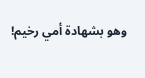وهو بشهادة أمي رخيم!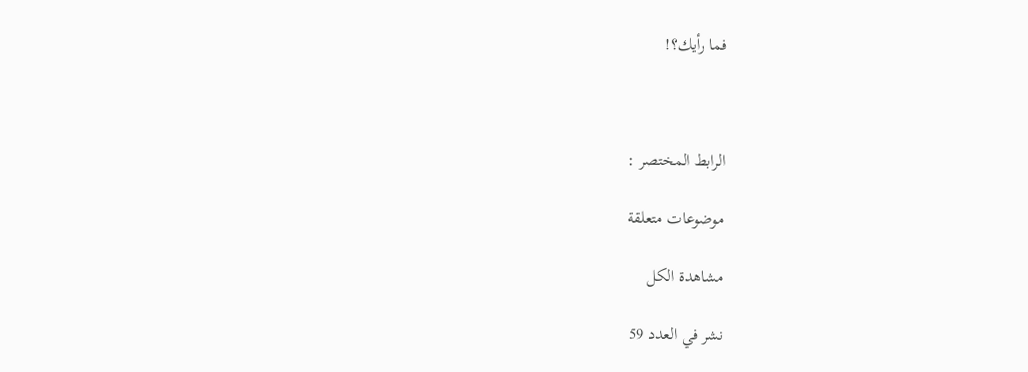فما رأيك؟!



الرابط المختصر :

موضوعات متعلقة

مشاهدة الكل

نشر في العدد 59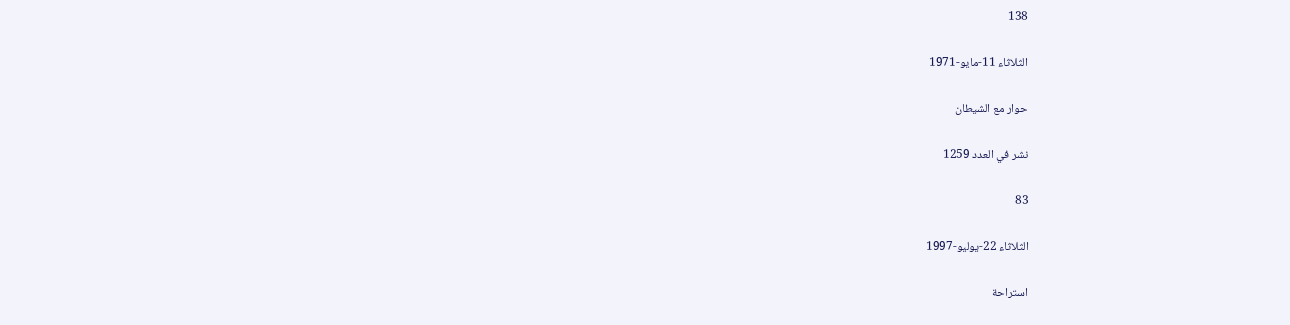138

الثلاثاء 11-مايو-1971

حوار مع الشيطان

نشر في العدد 1259

83

الثلاثاء 22-يوليو-1997

استراحة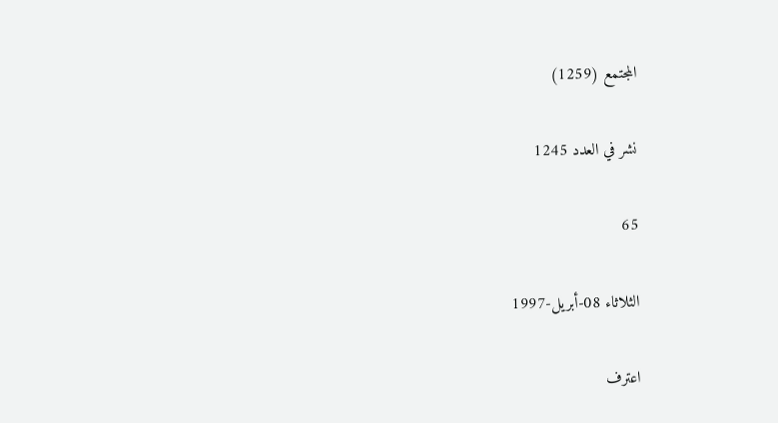المجتمع (1259)

نشر في العدد 1245

65

الثلاثاء 08-أبريل-1997

اعترف